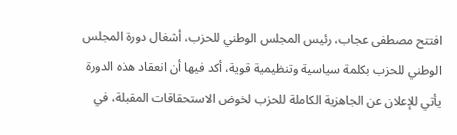افتتح مصطفى عجاب، رئيس المجلس الوطني للحزب، أشغال دورة المجلس الوطني للحزب بكلمة سياسية وتنظيمية قوية، أكد فيها أن انعقاد هذه الدورة يأتي للإعلان عن الجاهزية الكاملة للحزب لخوض الاستحقاقات المقبلة، في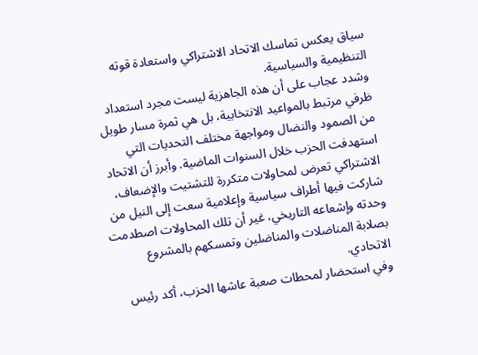سياق يعكس تماسك الاتحاد الاشتراكي واستعادة قوته التنظيمية والسياسية.
وشدد عجاب على أن هذه الجاهزية ليست مجرد استعداد ظرفي مرتبط بالمواعيد الانتخابية، بل هي ثمرة مسار طويل من الصمود والنضال ومواجهة مختلف التحديات التي استهدفت الحزب خلال السنوات الماضية. وأبرز أن الاتحاد الاشتراكي تعرض لمحاولات متكررة للتشتيت والإضعاف، شاركت فيها أطراف سياسية وإعلامية سعت إلى النيل من وحدته وإشعاعه التاريخي، غير أن تلك المحاولات اصطدمت بصلابة المناضلات والمناضلين وتمسكهم بالمشروع الاتحادي.
وفي استحضار لمحطات صعبة عاشها الحزب، أكد رئيس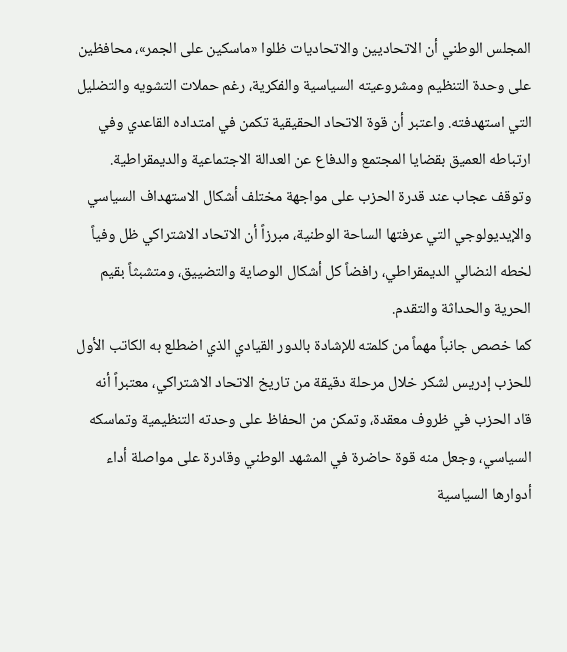المجلس الوطني أن الاتحاديين والاتحاديات ظلوا «ماسكين على الجمر»، محافظين على وحدة التنظيم ومشروعيته السياسية والفكرية، رغم حملات التشويه والتضليل التي استهدفته. واعتبر أن قوة الاتحاد الحقيقية تكمن في امتداده القاعدي وفي ارتباطه العميق بقضايا المجتمع والدفاع عن العدالة الاجتماعية والديمقراطية.
وتوقف عجاب عند قدرة الحزب على مواجهة مختلف أشكال الاستهداف السياسي والإيديولوجي التي عرفتها الساحة الوطنية، مبرزاً أن الاتحاد الاشتراكي ظل وفياً لخطه النضالي الديمقراطي، رافضاً كل أشكال الوصاية والتضييق، ومتشبثاً بقيم الحرية والحداثة والتقدم.
كما خصص جانباً مهماً من كلمته للإشادة بالدور القيادي الذي اضطلع به الكاتب الأول للحزب إدريس لشكر خلال مرحلة دقيقة من تاريخ الاتحاد الاشتراكي، معتبراً أنه قاد الحزب في ظروف معقدة، وتمكن من الحفاظ على وحدته التنظيمية وتماسكه السياسي، وجعل منه قوة حاضرة في المشهد الوطني وقادرة على مواصلة أداء أدوارها السياسية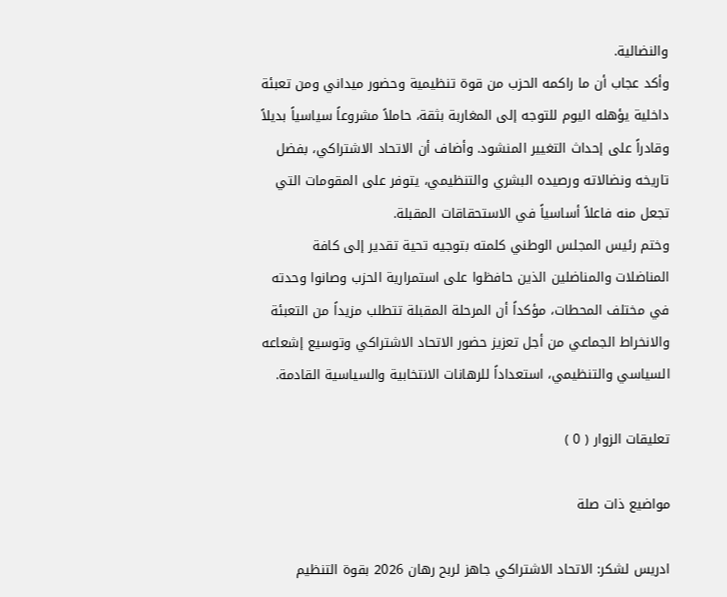والنضالية.
وأكد عجاب أن ما راكمه الحزب من قوة تنظيمية وحضور ميداني ومن تعبئة داخلية يؤهله اليوم للتوجه إلى المغاربة بثقة، حاملاً مشروعاً سياسياً بديلاً وقادراً على إحداث التغيير المنشود. وأضاف أن الاتحاد الاشتراكي، بفضل تاريخه ونضالاته ورصيده البشري والتنظيمي، يتوفر على المقومات التي تجعل منه فاعلاً أساسياً في الاستحقاقات المقبلة.
وختم رئيس المجلس الوطني كلمته بتوجيه تحية تقدير إلى كافة المناضلات والمناضلين الذين حافظوا على استمرارية الحزب وصانوا وحدته في مختلف المحطات، مؤكداً أن المرحلة المقبلة تتطلب مزيداً من التعبئة والانخراط الجماعي من أجل تعزيز حضور الاتحاد الاشتراكي وتوسيع إشعاعه السياسي والتنظيمي، استعداداً للرهانات الانتخابية والسياسية القادمة.

تعليقات الزوار ( 0 )

مواضيع ذات صلة

ادريس لشكر: الاتحاد الاشتراكي جاهز لربح رهان 2026 بقوة التنظيم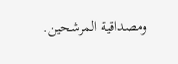ومصداقية المرشحين.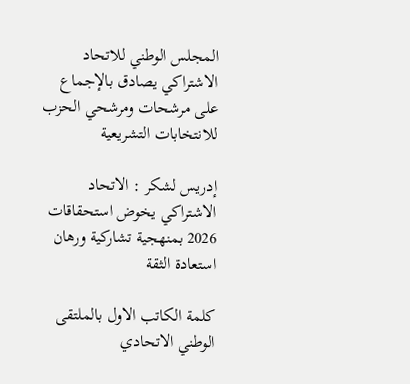المجلس الوطني للاتحاد الاشتراكي يصادق بالإجماع على مرشحات ومرشحي الحزب للانتخابات التشريعية

إدريس لشكر : الاتحاد الاشتراكي يخوض استحقاقات 2026 بمنهجية تشاركية ورهان استعادة الثقة

كلمة الكاتب الاول بالملتقى الوطني الاتحادي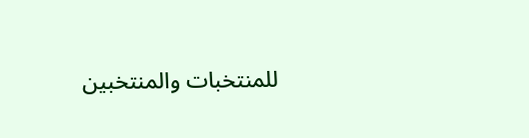للمنتخبات والمنتخبين